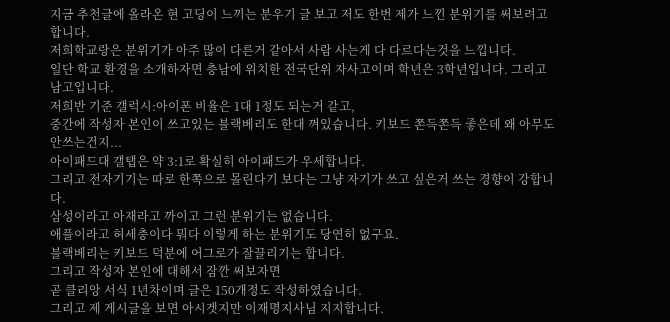지금 추천글에 올라온 현 고딩이 느끼는 분우기 글 보고 저도 한번 제가 느낀 분위기를 써보려고 합니다.
저희학교랑은 분위기가 아주 많이 다른거 같아서 사람 사는게 다 다르다는것을 느낍니다.
일단 학교 환경을 소개하자면 충남에 위치한 전국단위 자사고이며 학년은 3학년입니다. 그리고 남고입니다.
저희반 기준 갤럭시:아이폰 비율은 1대 1정도 되는거 같고,
중간에 작성자 본인이 쓰고있는 블랙베리도 한대 껴있습니다. 키보드 쫀득쫀득 좋은데 왜 아무도 안쓰는건지...
아이패드대 갤탭은 약 3:1로 확실히 아이패드가 우세합니다.
그리고 전자기기는 따로 한쪽으로 몰린다기 보다는 그냥 자기가 쓰고 싶은거 쓰는 경향이 강합니다.
삼성이라고 아재라고 까이고 그런 분위기는 없습니다.
애플이라고 허세충이다 뭐다 이렇게 하는 분위기도 당연히 없구요.
블랙베리는 키보드 덕분에 어그로가 잘끌리기는 합니다.
그리고 작성자 본인에 대해서 잠깐 써보자면
곧 클리앙 서식 1년차이며 글은 150개정도 작성하였습니다.
그리고 제 게시글을 보면 아시겟지만 이재명지사님 지지합니다.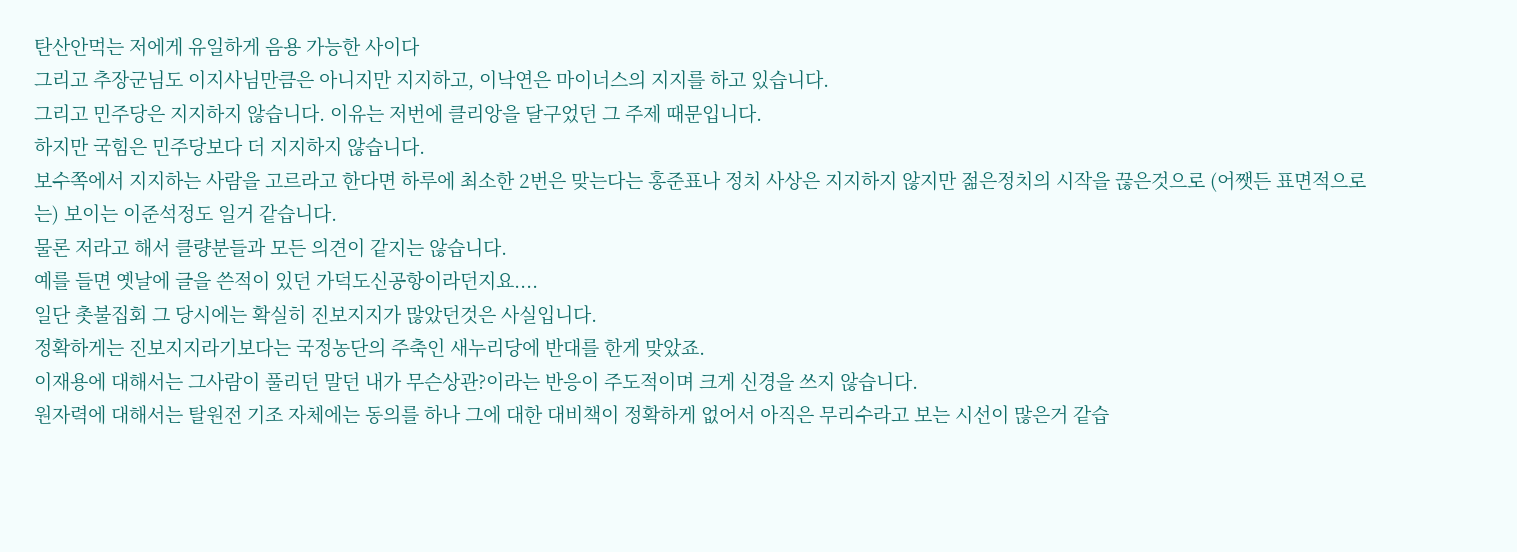탄산안먹는 저에게 유일하게 음용 가능한 사이다
그리고 추장군님도 이지사님만큼은 아니지만 지지하고, 이낙연은 마이너스의 지지를 하고 있습니다.
그리고 민주당은 지지하지 않습니다. 이유는 저번에 클리앙을 달구었던 그 주제 때문입니다.
하지만 국힘은 민주당보다 더 지지하지 않습니다.
보수쪽에서 지지하는 사람을 고르라고 한다면 하루에 최소한 2번은 맞는다는 홍준표나 정치 사상은 지지하지 않지만 젊은정치의 시작을 끊은것으로 (어쨋든 표면적으로는) 보이는 이준석정도 일거 같습니다.
물론 저라고 해서 클량분들과 모든 의견이 같지는 않습니다.
예를 들면 옛날에 글을 쓴적이 있던 가덕도신공항이라던지요....
일단 촛불집회 그 당시에는 확실히 진보지지가 많았던것은 사실입니다.
정확하게는 진보지지라기보다는 국정농단의 주축인 새누리당에 반대를 한게 맞았죠.
이재용에 대해서는 그사람이 풀리던 말던 내가 무슨상관?이라는 반응이 주도적이며 크게 신경을 쓰지 않습니다.
원자력에 대해서는 탈원전 기조 자체에는 동의를 하나 그에 대한 대비책이 정확하게 없어서 아직은 무리수라고 보는 시선이 많은거 같습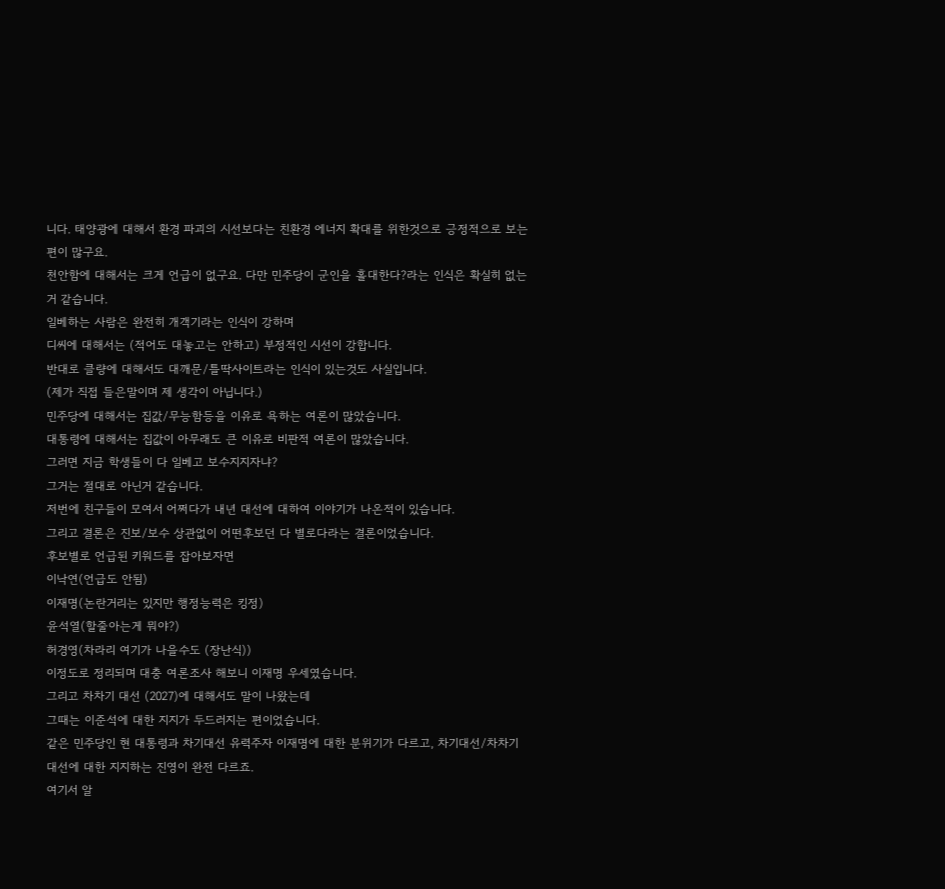니다. 태양광에 대해서 환경 파괴의 시선보다는 친환경 에너지 확대를 위한것으로 긍정적으로 보는 편이 많구요.
천안함에 대해서는 크게 언급이 없구요. 다만 민주당이 군인을 홀대한다?라는 인식은 확실히 없는거 같습니다.
일베하는 사람은 완전히 개객기라는 인식이 강하며
디씨에 대해서는 (적어도 대놓고는 안하고) 부정적인 시선이 강합니다.
반대로 클량에 대해서도 대깨문/틀딱사이트라는 인식이 있는것도 사실입니다.
(제가 직접 들은말이며 제 생각이 아닙니다.)
민주당에 대해서는 집값/무능함등을 이유로 욕하는 여론이 많았습니다.
대통령에 대해서는 집값이 아무래도 큰 이유로 비판적 여론이 많았습니다.
그러면 지금 학생들이 다 일베고 보수지지자냐?
그거는 절대로 아닌거 같습니다.
저번에 친구들이 모여서 어쩌다가 내년 대선에 대하여 이야기가 나온적이 있습니다.
그리고 결론은 진보/보수 상관없이 어떤후보던 다 별로다라는 결론이었습니다.
후보별로 언급된 키워드를 잡아보자면
이낙연(언급도 안됨)
이재명(논란거리는 있지만 행정능력은 킹정)
윤석열(할줄아는게 뭐야?)
허경영(차라리 여기가 나을수도 (장난식))
이정도로 정리되며 대충 여론조사 해보니 이재명 우세였습니다.
그리고 차차기 대선 (2027)에 대해서도 말이 나왔는데
그때는 이준석에 대한 지지가 두드러지는 편이었습니다.
같은 민주당인 현 대통령과 차기대선 유력주자 이재명에 대한 분위기가 다르고, 차기대선/차차기대선에 대한 지지하는 진영이 완전 다르죠.
여기서 알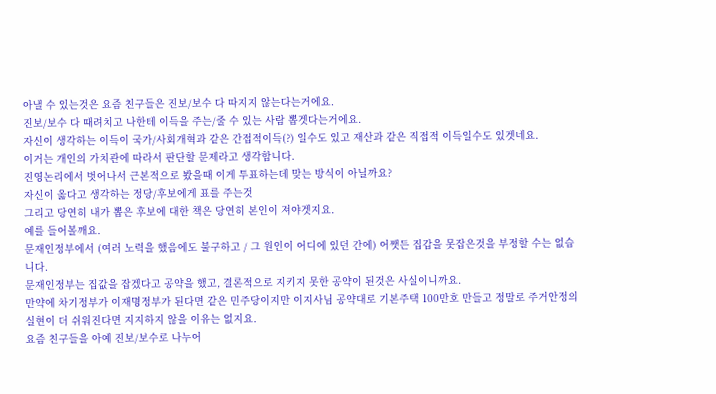아낼 수 있는것은 요즘 친구들은 진보/보수 다 따지지 않는다는거에요.
진보/보수 다 때려치고 나한테 이득을 주는/줄 수 있는 사람 뽑겟다는거에요.
자신이 생각하는 이득이 국가/사회개혁과 같은 간접적이득(?) 일수도 있고 재산과 같은 직접적 이득일수도 있겟네요.
이거는 개인의 가치관에 따라서 판단할 문제라고 생각합니다.
진영논리에서 벗어나서 근본적으로 봤을때 이게 투표하는데 맞는 방식이 아닐까요?
자신이 옳다고 생각하는 정당/후보에게 표를 주는것
그리고 당연히 내가 뽑은 후보에 대한 책은 당연히 본인이 져야겟지요.
예를 들어볼깨요.
문재인정부에서 (여러 노력을 했음에도 불구하고 / 그 원인이 어디에 있던 간에) 어쨋든 집갑을 못잡은것을 부정할 수는 없습니다.
문재인정부는 집값을 잡겠다고 공약을 했고, 결론적으로 지키지 못한 공약이 된것은 사실이니까요.
만약에 차기정부가 이재명정부가 된다면 같은 민주당이지만 이지사님 공약대로 기본주택 100만호 만들고 정말로 주거안정의 실현이 더 쉬워진다면 지지하지 않을 이유는 없지요.
요즘 친구들을 아예 진보/보수로 나누어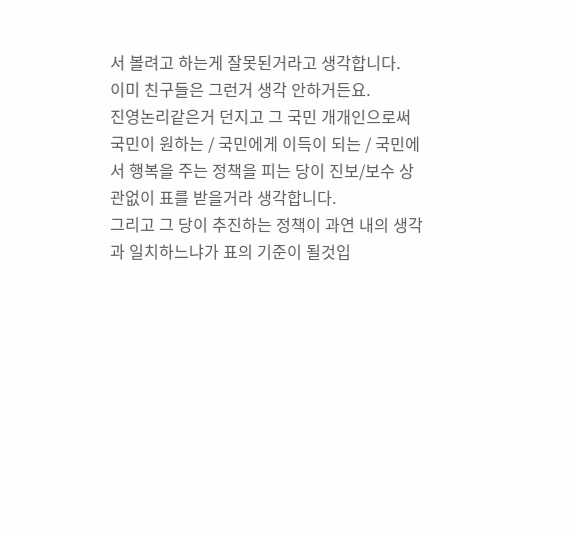서 볼려고 하는게 잘못된거라고 생각합니다.
이미 친구들은 그런거 생각 안하거든요.
진영논리같은거 던지고 그 국민 개개인으로써 국민이 원하는 / 국민에게 이득이 되는 / 국민에서 행복을 주는 정책을 피는 당이 진보/보수 상관없이 표를 받을거라 생각합니다.
그리고 그 당이 추진하는 정책이 과연 내의 생각과 일치하느냐가 표의 기준이 될것입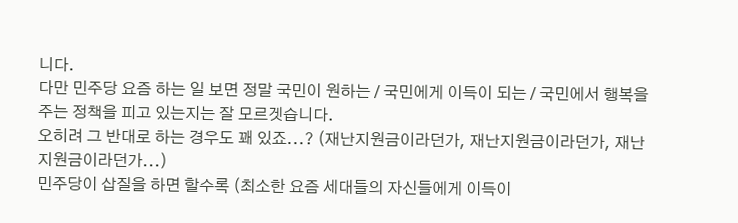니다.
다만 민주당 요즘 하는 일 보면 정말 국민이 원하는 / 국민에게 이득이 되는 / 국민에서 행복을 주는 정책을 피고 있는지는 잘 모르겟습니다.
오히려 그 반대로 하는 경우도 꽤 있죠...? (재난지원금이라던가, 재난지원금이라던가, 재난지원금이라던가...)
민주당이 삽질을 하면 할수록 (최소한 요즘 세대들의 자신들에게 이득이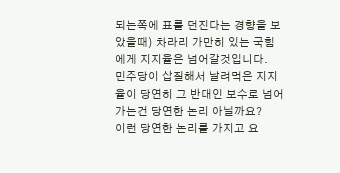되는쪽에 표를 던진다는 경향을 보았을때) 차라리 가만히 있는 국힘에게 지지율은 넘어갈것입니다.
민주당이 삽질해서 날려먹은 지지율이 당연히 그 반대인 보수로 넘어가는건 당연한 논리 아닐까요?
이런 당연한 논리를 가지고 요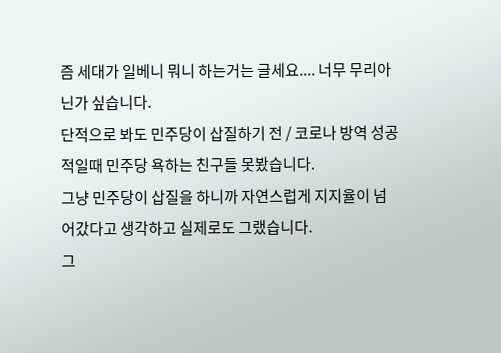즘 세대가 일베니 뭐니 하는거는 글세요.... 너무 무리아닌가 싶습니다.
단적으로 봐도 민주당이 삽질하기 전 / 코로나 방역 성공적일때 민주당 욕하는 친구들 못봤습니다.
그냥 민주당이 삽질을 하니까 자연스럽게 지지율이 넘어갔다고 생각하고 실제로도 그랬습니다.
그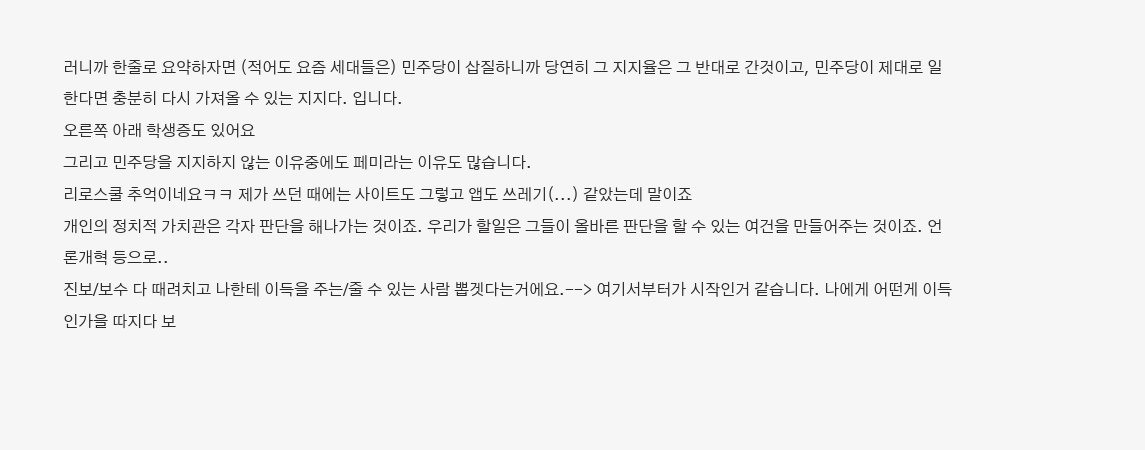러니까 한줄로 요약하자면 (적어도 요즘 세대들은) 민주당이 삽질하니까 당연히 그 지지율은 그 반대로 간것이고, 민주당이 제대로 일 한다면 충분히 다시 가져올 수 있는 지지다. 입니다.
오른쪽 아래 학생증도 있어요
그리고 민주당을 지지하지 않는 이유중에도 페미라는 이유도 많습니다.
리로스쿨 추억이네요ㅋㅋ 제가 쓰던 때에는 사이트도 그렇고 앱도 쓰레기(...) 같았는데 말이죠
개인의 정치적 가치관은 각자 판단을 해나가는 것이죠. 우리가 할일은 그들이 올바른 판단을 할 수 있는 여건을 만들어주는 것이죠. 언론개혁 등으로..
진보/보수 다 때려치고 나한테 이득을 주는/줄 수 있는 사람 뽑겟다는거에요.--> 여기서부터가 시작인거 같습니다. 나에게 어떤게 이득인가을 따지다 보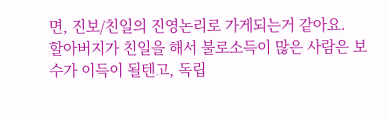면, 진보/친일의 진영논리로 가게되는거 같아요.
할아버지가 친일을 해서 불로소득이 많은 사람은 보수가 이득이 될텐고, 독립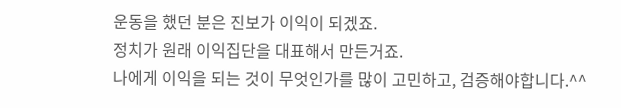운동을 했던 분은 진보가 이익이 되겠죠.
정치가 원래 이익집단을 대표해서 만든거죠.
나에게 이익을 되는 것이 무엇인가를 많이 고민하고, 검증해야합니다.^^